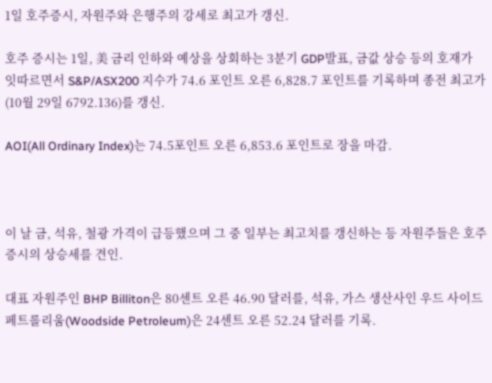1일 호주증시, 자원주와 은행주의 강세로 최고가 갱신.

호주 증시는 1일, 美 금리 인하와 예상을 상회하는 3분기 GDP발표, 금값 상승 등의 호재가 잇따르면서 S&P/ASX200 지수가 74.6 포인트 오른 6,828.7 포인트를 기록하며 종전 최고가(10월 29일 6792.136)를 갱신.

AOI(All Ordinary Index)는 74.5포인트 오른 6,853.6 포인트로 장을 마감.



이 날 금, 석유, 철광 가격이 급등했으며 그 중 일부는 최고치를 갱신하는 등 자원주들은 호주 증시의 상승세를 견인.

대표 자원주인 BHP Billiton은 80센트 오른 46.90 달러를, 석유, 가스 생산사인 우드 사이드 페트롤리움(Woodside Petroleum)은 24센트 오른 52.24 달러를 기록.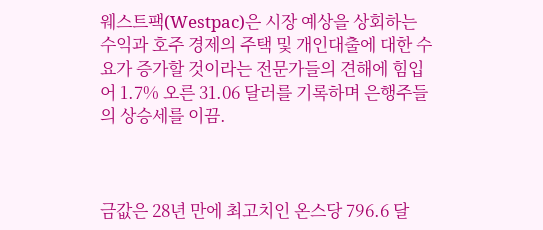웨스트팩(Westpac)은 시장 예상을 상회하는 수익과 호주 경제의 주택 및 개인대출에 대한 수요가 증가할 것이라는 전문가들의 견해에 힘입어 1.7% 오른 31.06 달러를 기록하며 은행주들의 상승세를 이끔.



금값은 28년 만에 최고치인 온스당 796.6 달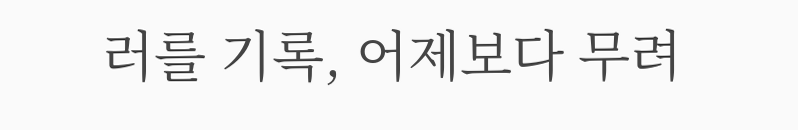러를 기록, 어제보다 무려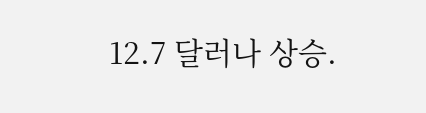12.7 달러나 상승.